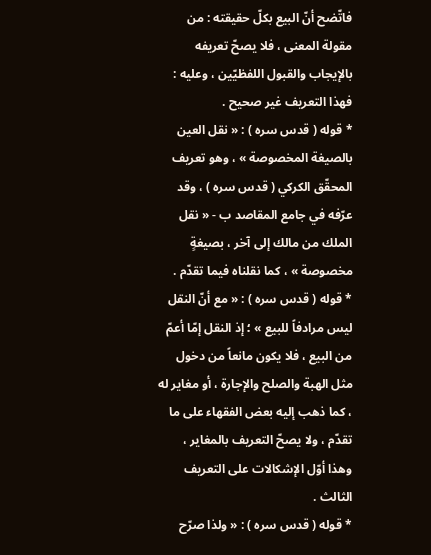فاتّضح أنّ البيع بكلّ حقيقته : من مقولة المعنى ، فلا يصحّ تعريفه بالإيجاب والقبول اللفظيّين ، وعليه : فهذا التعريف غير صحيح .
* قوله ( قدس سره ) : « نقل العين بالصيغة المخصوصة » ، وهو تعريف المحقّق الكركي ( قدس سره ) ، وقد عرّفه في جامع المقاصد ب - « نقل الملك من مالك إلى آخر ، بصيغةٍ مخصوصة » ، كما نقلناه فيما تقدّم .
* قوله ( قدس سره ) : « مع أنّ النقل ليس مرادفاً للبيع » ؛ إذ النقل إمّا أعمّ من البيع ، فلا يكون مانعاً من دخول مثل الهبة والصلح والإجارة ، أو مغاير له ، كما ذهب إليه بعض الفقهاء على ما تقدّم ، ولا يصحّ التعريف بالمغاير ، وهذا أوّل الإشكالات على التعريف الثالث .
* قوله ( قدس سره ) : « ولذا صرّح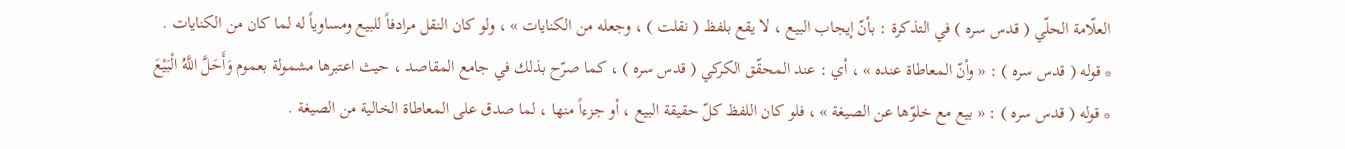العلّامة الحلّي ( قدس سره ) في التذكرة : بأنّ إيجاب البيع ، لا يقع بلفظ ( نقلت ) ، وجعله من الكنايات » ، ولو كان النقل مرادفاً للبيع ومساوياً له لما كان من الكنايات .
* قوله ( قدس سره ) : « وأنّ المعاطاة عنده » ، أي : عند المحقّق الكركي ( قدس سره ) ، كما صرّح بذلك في جامع المقاصد ، حيث اعتبرها مشمولة بعموم وَأَحَلَّ اللَّهُ الْبَيْعَ
* قوله ( قدس سره ) : « بيع مع خلوّها عن الصيغة » ، فلو كان اللفظ كلّ حقيقة البيع ، أو جزءاً منها ، لما صدق على المعاطاة الخالية من الصيغة .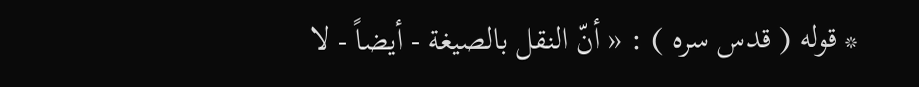* قوله ( قدس سره ) : « أنّ النقل بالصيغة - أيضاً - لا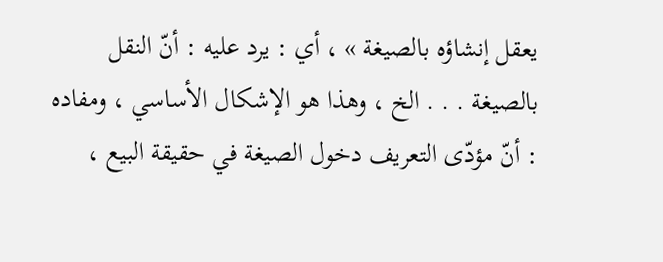يعقل إنشاؤه بالصيغة » ، أي : يرد عليه : أنّ النقل بالصيغة . . . الخ ، وهذا هو الإشكال الأساسي ، ومفاده : أنّ مؤدّى التعريف دخول الصيغة في حقيقة البيع ،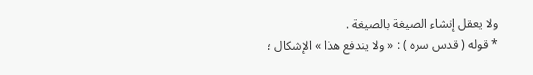ولا يعقل إنشاء الصيغة بالصيغة .
* قوله ( قدس سره ) : « ولا يندفع هذا » الإشكال ؛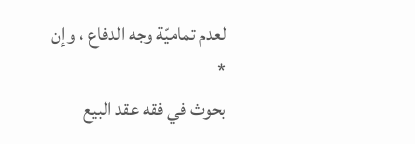لعدم تماميّة وجه الدفاع ، وإن
*
بحوث في فقه عقد البيع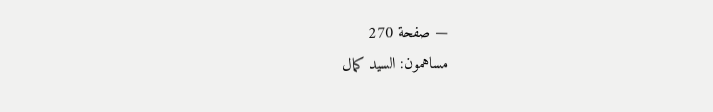— صفحة 270
مساهمون: السيد كمال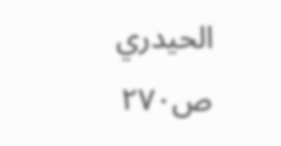الحيدري
ص٢٧٠